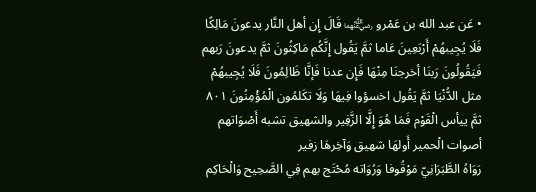• عَن عبد الله بن عَمْرو ﵄ قَالَ إِن أهل النَّار يدعونَ مَالِكًا فَلَا يُجِيبهُمْ أَرْبَعِينَ عَاما ثمَّ يَقُول إِنَّكُم مَاكِثُونَ ثمَّ يدعونَ رَبهم فَيَقُولُونَ رَبنَا أخرجنَا مِنْهَا فَإِن عدنا فَإنَّا ظَالِمُونَ فَلَا يُجِيبهُمْ مثل الدُّنْيَا ثمَّ يَقُول اخسؤوا فِيهَا وَلَا تكَلمُون الْمُؤْمِنُونَ ٨٠١ ثمَّ ييأس الْقَوْم فَمَا هُوَ إِلَّا الزَّفِير والشهيق تشبه أَصْوَاتهم أصوات الْحمير أَولهَا شهيق وَآخِرهَا زفير
رَوَاهُ الطَّبَرَانِيّ مَوْقُوفا وَرُوَاته مُحْتَج بهم فِي الصَّحِيح وَالْحَاكِم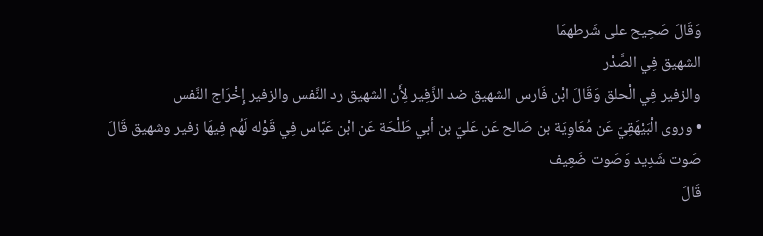وَقَالَ صَحِيح على شَرطهمَا
الشهيق فِي الصَّدْر
والزفير فِي الْحلق وَقَالَ ابْن فَارس الشهيق ضد الزَّفِير لِأَن الشهيق رد النَّفس والزفير إِخْرَاج النَّفس
• وروى الْبَيْهَقِيّ عَن مُعَاوِيَة بن صَالح عَن عَليّ بن أبي طَلْحَة عَن ابْن عَبَّاس فِي قَوْله لَهُم فِيهَا زفير وشهيق قَالَ صَوت شَدِيد وَصَوت ضَعِيف
قَالَ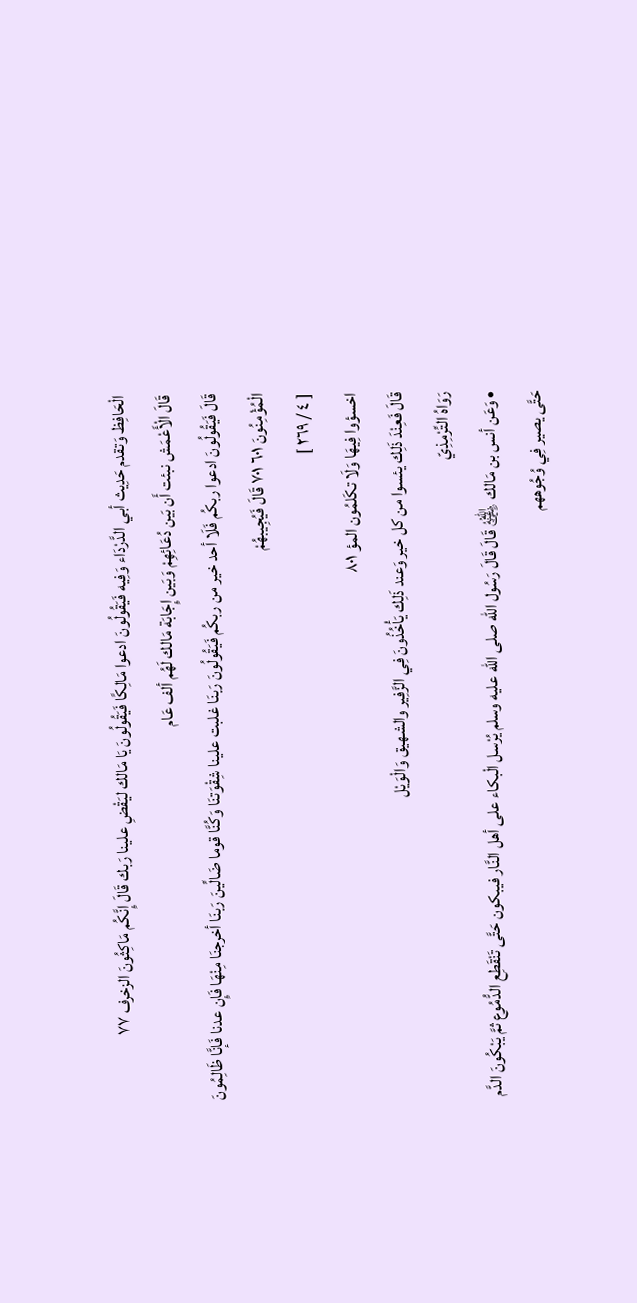الْحَافِظ وَتقدم حَدِيث أبي الدَّرْدَاء وَفِيه فَيَقُولُونَ ادعوا مَالِكًا فَيَقُولُونَ يَا مَالك ليَقْضِ علينا رَبك قَالَ إِنَّكُم مَاكِثُونَ الزخرف ٧٧
قَالَ الْأَعْمَش نبئت أَن بَين دُعَائِهِمْ وَبَين إِجَابَة مَالك لَهُم ألف عَام
قَالَ فَيَقُولُونَ ادعوا ربكُم فَلَا أحد خير من ربكُم فَيَقُولُونَ رَبنَا غلبت علينا شِقْوَتنَا وَكُنَّا قوما ضَالِّينَ رَبنَا أخرجنَا مِنْهَا فَإِن عدنا فَإنَّا ظَالِمُونَ الْمُؤْمِنُونَ ٦٠١ ٧٠١ قَالَ فَيُجِيبهُمْ
[ ٤ / ٢٦٩ ]
اخسؤوا فِيهَا وَلَا تكَلمُون المؤ ٨٠١
قَالَ فَعِنْدَ ذَلِك يئسوا من كل خير وَعند ذَلِك يَأْخُذُونَ فِي الزَّفِير والشهيق وَالْوَيْل
رَوَاهُ التِّرْمِذِيّ
• وَعَن أنس بن مَالك ﵁ قَالَ قَالَ رَسُول الله صلى الله عليه وسلم يُرْسل الْبكاء على أهل النَّار فيبكون حَتَّى تَنْقَطِع الدُّمُوع ثمَّ يَبْكُونَ الدَّم حَتَّى يصير فِي وُجُوههم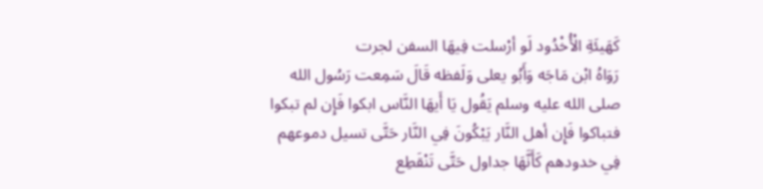كَهَيئَةِ الْأُخْدُود لَو أرْسلت فِيهَا السفن لجرت
رَوَاهُ ابْن مَاجَه وَأَبُو يعلى وَلَفظه قَالَ سَمِعت رَسُول الله صلى الله عليه وسلم يَقُول يَا أَيهَا النَّاس ابكوا فَإِن لم تبكوا فتباكوا فَإِن أهل النَّار يَبْكُونَ فِي النَّار حَتَّى تسيل دموعهم فِي خدودهم كَأَنَّهَا جداول حَتَّى تَنْقَطِع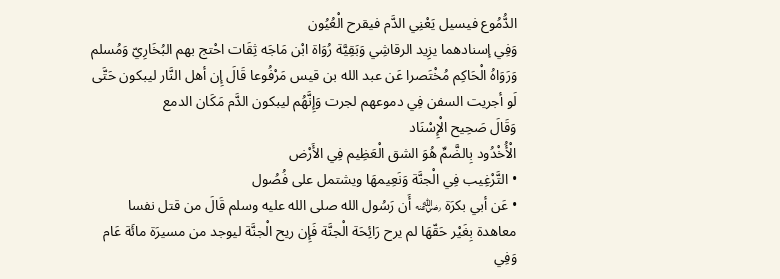الدُّمُوع فيسيل يَعْنِي الدَّم فيقرح الْعُيُون
وَفِي إسنادهما يزِيد الرقاشِي وَبَقِيَّة رُوَاة ابْن مَاجَه ثِقَات احْتج بهم البُخَارِيّ وَمُسلم
وَرَوَاهُ الْحَاكِم مُخْتَصرا عَن عبد الله بن قيس مَرْفُوعا قَالَ إِن أهل النَّار ليبكون حَتَّى لَو أجريت السفن فِي دموعهم لجرت وَإِنَّهُم ليبكون الدَّم مَكَان الدمع
وَقَالَ صَحِيح الْإِسْنَاد
الْأُخْدُود بِالضَّمِّ هُوَ الشق الْعَظِيم فِي الأَرْض
• التَّرْغِيب فِي الْجنَّة وَنَعِيمهَا ويشتمل على فُصُول
• عَن أبي بكرَة ﵁ أَن رَسُول الله صلى الله عليه وسلم قَالَ من قتل نفسا معاهدة بِغَيْر حَقّهَا لم يرح رَائِحَة الْجنَّة فَإِن ريح الْجنَّة ليوجد من مسيرَة مائَة عَام
وَفِي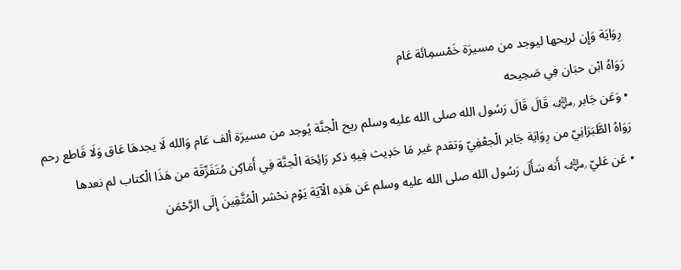رِوَايَة وَإِن لريحها ليوجد من مسيرَة خَمْسمِائَة عَام
رَوَاهُ ابْن حبَان فِي صَحِيحه
• وَعَن جَابر ﵁ قَالَ قَالَ رَسُول الله صلى الله عليه وسلم ريح الْجنَّة يُوجد من مسيرَة ألف عَام وَالله لَا يجدهَا عَاق وَلَا قَاطع رحم
رَوَاهُ الطَّبَرَانِيّ من رِوَايَة جَابر الْجعْفِيّ وَتقدم غير مَا حَدِيث فِيهِ ذكر رَائِحَة الْجنَّة فِي أَمَاكِن مُتَفَرِّقَة من هَذَا الْكتاب لم نعدها
• عَن عَليّ ﵁ أَنه سَأَلَ رَسُول الله صلى الله عليه وسلم عَن هَذِه الْآيَة يَوْم نحْشر الْمُتَّقِينَ إِلَى الرَّحْمَن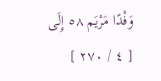وَفْدًا مَرْيَم ٥٨ إِلَى
[ ٤ / ٢٧٠ ]